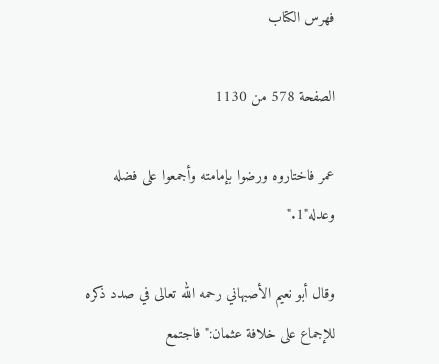فهرس الكتاب

الصفحة 578 من 1130

عمر فاختاروه ورضوا بإمامته وأجمعوا على فضله وعدله"1."

وقال أبو نعيم الأصبهاني رحمه الله تعالى في صدد ذكره للإجماع على خلافة عثمان:"فاجتمع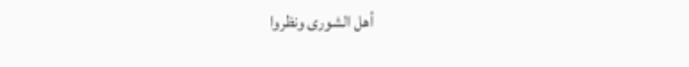أهل الشورى ونظروا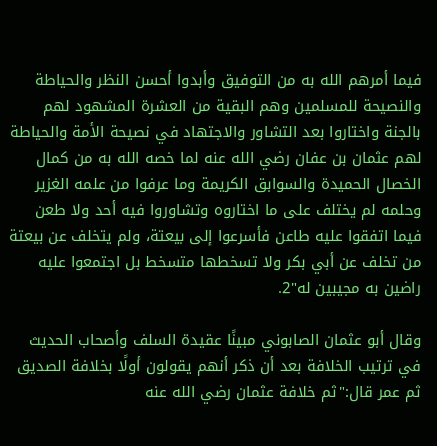فيما أمرهم الله به من التوفيق وأبدوا أحسن النظر والحياطة والنصيحة للمسلمين وهم البقية من العشرة المشهود لهم بالجنة واختاروا بعد التشاور والاجتهاد في نصيحة الأمة والحياطة لهم عثمان بن عفان رضي الله عنه لما خصه الله به من كمال الخصال الحميدة والسوابق الكريمة وما عرفوا من علمه الغزير وحلمه لم يختلف على ما اختاروه وتشاوروا فيه أحد ولا طعن فيما اتفقوا عليه طاعن فأسرعوا إلى بيعتة، ولم يتخلف عن بيعتة من تخلف عن أبي بكر ولا تسخطها متسخط بل اجتمعوا عليه راضين به مجيبين له"2.

وقال أبو عثمان الصابوني مبينًا عقيدة السلف وأصحاب الحديث في ترتيب الخلافة بعد أن ذكر أنهم يقولون أولًا بخلافة الصديق ثم عمر قال:"ثم خلافة عثمان رضي الله عنه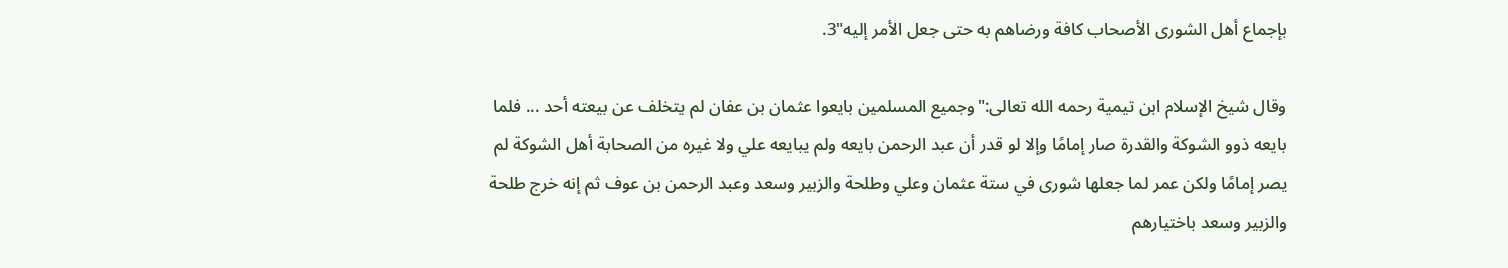بإجماع أهل الشورى الأصحاب كافة ورضاهم به حتى جعل الأمر إليه"3.

وقال شيخ الإسلام ابن تيمية رحمه الله تعالى:"وجميع المسلمين بايعوا عثمان بن عفان لم يتخلف عن بيعته أحد ... فلما بايعه ذوو الشوكة والقدرة صار إمامًا وإلا لو قدر أن عبد الرحمن بايعه ولم يبايعه علي ولا غيره من الصحابة أهل الشوكة لم يصر إمامًا ولكن عمر لما جعلها شورى في ستة عثمان وعلي وطلحة والزبير وسعد وعبد الرحمن بن عوف ثم إنه خرج طلحة والزبير وسعد باختيارهم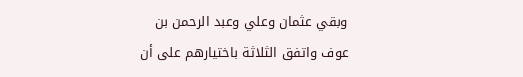وبقي عثمان وعلي وعبد الرحمن بن عوف واتفق الثلاثة باختيارهم على أن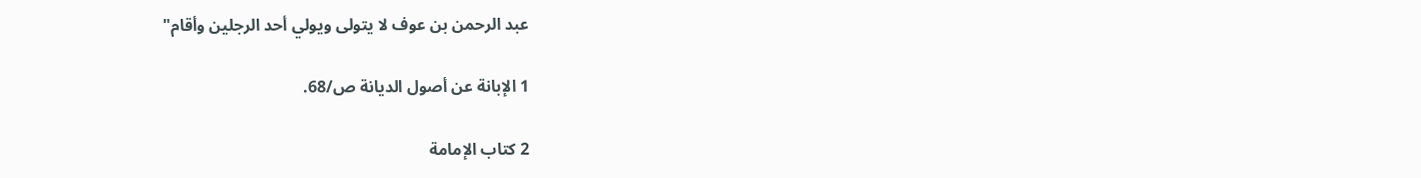عبد الرحمن بن عوف لا يتولى ويولي أحد الرجلين وأقام"

1 الإبانة عن أصول الديانة ص/68.

2 كتاب الإمامة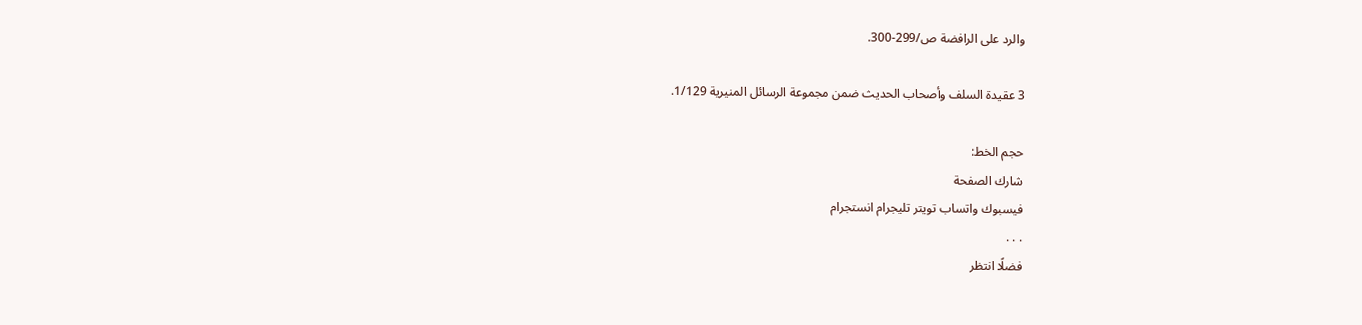والرد على الرافضة ص/299-300.

3 عقيدة السلف وأصحاب الحديث ضمن مجموعة الرسائل المنيرية 1/129.

حجم الخط:
شارك الصفحة
فيسبوك واتساب تويتر تليجرام انستجرام
. . .
فضلًا انتظر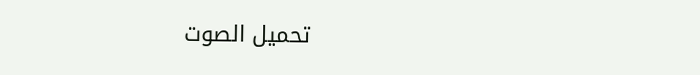تحميل الصوت